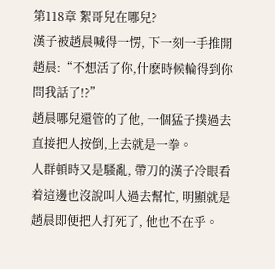第118章 絮哥兒在哪兒?
漢子被趙晨喊得一愣, 下一刻一手推開趙晨:“不想活了你,什麽時候輪得到你問我話了!?”
趙晨哪兒還管的了他, 一個猛子撲過去直接把人按倒,上去就是一拳。
人群頓時又是騷亂, 帶刀的漢子冷眼看着這邊也沒說叫人過去幫忙, 明顯就是趙晨即便把人打死了, 他也不在乎。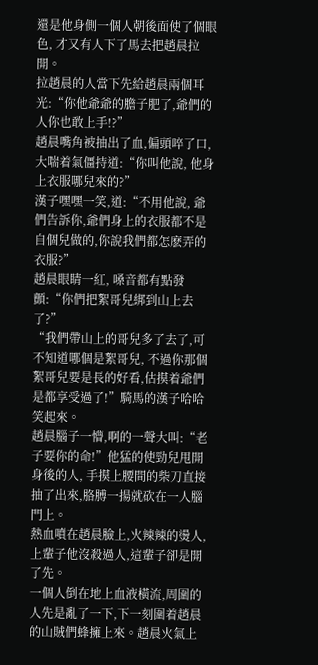還是他身側一個人朝後面使了個眼色, 才又有人下了馬去把趙晨拉開。
拉趙晨的人當下先給趙晨兩個耳光:“你他爺爺的膽子肥了,爺們的人你也敢上手!?”
趙晨嘴角被抽出了血,偏頭啐了口,大喘着氣僵持道:“你叫他說, 他身上衣服哪兒來的?”
漢子嘿嘿一笑,道:“不用他說, 爺們告訴你,爺們身上的衣服都不是自個兒做的,你說我們都怎麽弄的衣服?”
趙晨眼睛一紅, 嗓音都有點發顫:“你們把絮哥兒綁到山上去了?”
“我們帶山上的哥兒多了去了,可不知道哪個是絮哥兒, 不過你那個絮哥兒要是長的好看,估摸着爺們是都享受過了!”騎馬的漢子哈哈笑起來。
趙晨腦子一懵,啊的一聲大叫:“老子要你的命!”他猛的使勁兒甩開身後的人, 手摸上腰間的柴刀直接抽了出來,胳膊一揚就砍在一人腦門上。
熱血噴在趙晨臉上,火辣辣的燙人, 上輩子他沒殺過人,這輩子卻是開了先。
一個人倒在地上血液橫流,周圍的人先是亂了一下,下一刻圍着趙晨的山賊們蜂擁上來。趙晨火氣上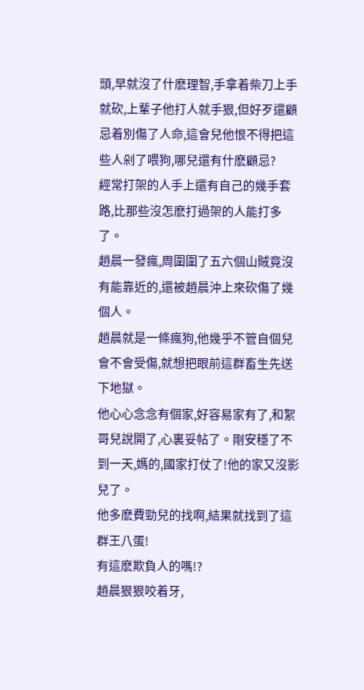頭,早就沒了什麽理智,手拿着柴刀上手就砍,上輩子他打人就手狠,但好歹還顧忌着別傷了人命,這會兒他恨不得把這些人剁了喂狗,哪兒還有什麽顧忌?
經常打架的人手上還有自己的幾手套路,比那些沒怎麽打過架的人能打多了。
趙晨一發瘋,周圍圍了五六個山賊竟沒有能靠近的,還被趙晨沖上來砍傷了幾個人。
趙晨就是一條瘋狗,他幾乎不管自個兒會不會受傷,就想把眼前這群畜生先送下地獄。
他心心念念有個家,好容易家有了,和絮哥兒說開了,心裏妥帖了。剛安穩了不到一天,媽的,國家打仗了!他的家又沒影兒了。
他多麽費勁兒的找啊,結果就找到了這群王八蛋!
有這麽欺負人的嗎!?
趙晨狠狠咬着牙,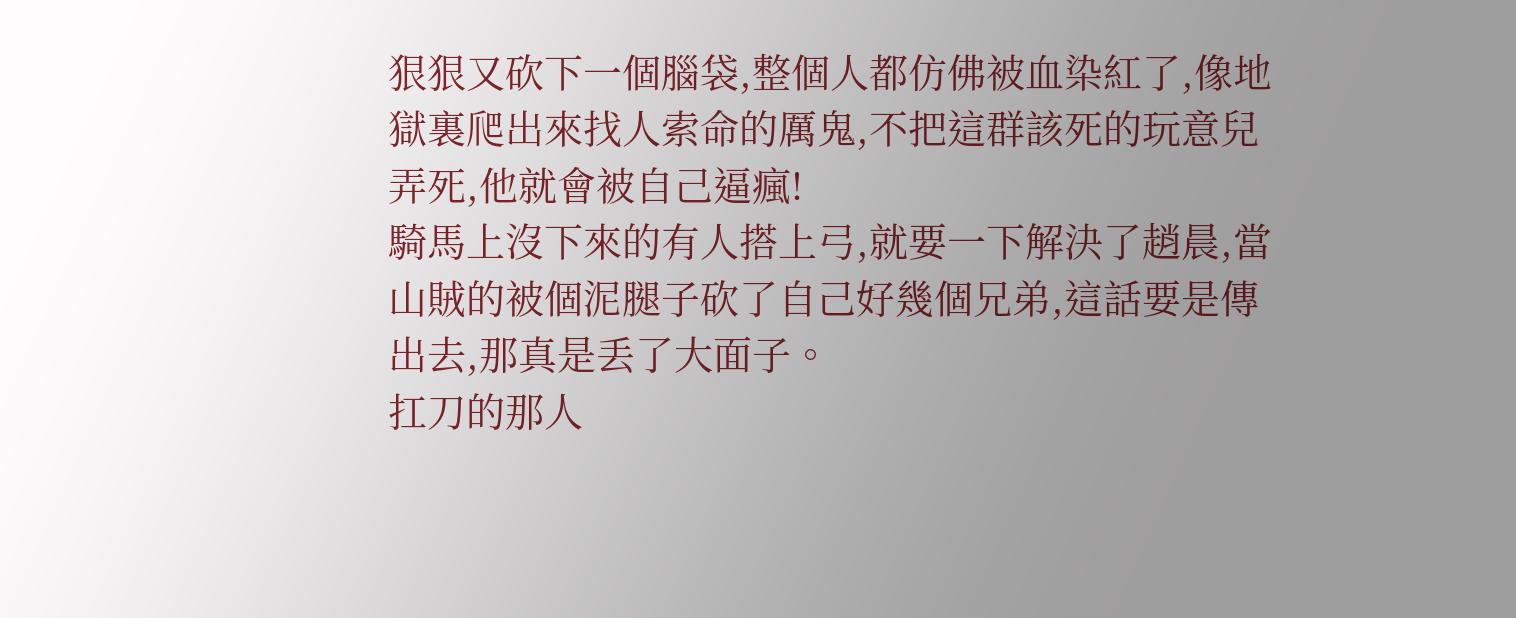狠狠又砍下一個腦袋,整個人都仿佛被血染紅了,像地獄裏爬出來找人索命的厲鬼,不把這群該死的玩意兒弄死,他就會被自己逼瘋!
騎馬上沒下來的有人搭上弓,就要一下解決了趙晨,當山賊的被個泥腿子砍了自己好幾個兄弟,這話要是傳出去,那真是丢了大面子。
扛刀的那人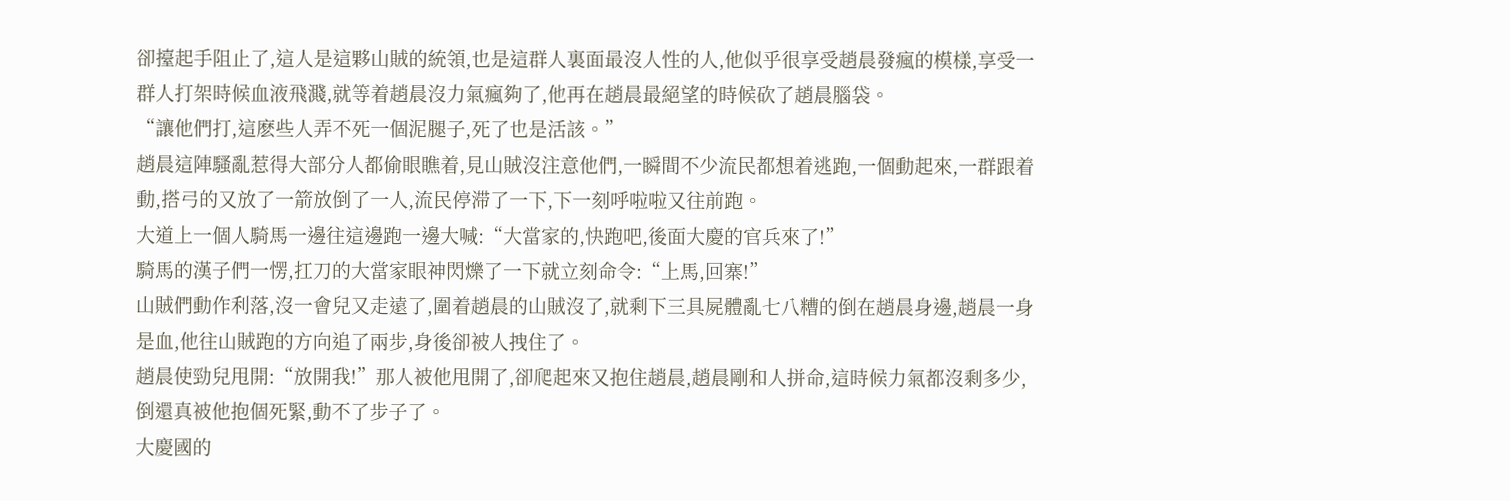卻擡起手阻止了,這人是這夥山賊的統領,也是這群人裏面最沒人性的人,他似乎很享受趙晨發瘋的模樣,享受一群人打架時候血液飛濺,就等着趙晨沒力氣瘋夠了,他再在趙晨最絕望的時候砍了趙晨腦袋。
“讓他們打,這麽些人弄不死一個泥腿子,死了也是活該。”
趙晨這陣騷亂惹得大部分人都偷眼瞧着,見山賊沒注意他們,一瞬間不少流民都想着逃跑,一個動起來,一群跟着動,搭弓的又放了一箭放倒了一人,流民停滞了一下,下一刻呼啦啦又往前跑。
大道上一個人騎馬一邊往這邊跑一邊大喊:“大當家的,快跑吧,後面大慶的官兵來了!”
騎馬的漢子們一愣,扛刀的大當家眼神閃爍了一下就立刻命令:“上馬,回寨!”
山賊們動作利落,沒一會兒又走遠了,圍着趙晨的山賊沒了,就剩下三具屍體亂七八糟的倒在趙晨身邊,趙晨一身是血,他往山賊跑的方向追了兩步,身後卻被人拽住了。
趙晨使勁兒甩開:“放開我!”那人被他甩開了,卻爬起來又抱住趙晨,趙晨剛和人拼命,這時候力氣都沒剩多少,倒還真被他抱個死緊,動不了步子了。
大慶國的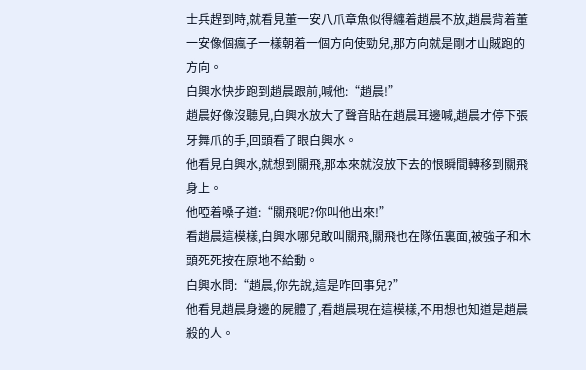士兵趕到時,就看見董一安八爪章魚似得纏着趙晨不放,趙晨背着董一安像個瘋子一樣朝着一個方向使勁兒,那方向就是剛才山賊跑的方向。
白興水快步跑到趙晨跟前,喊他:“趙晨!”
趙晨好像沒聽見,白興水放大了聲音貼在趙晨耳邊喊,趙晨才停下張牙舞爪的手,回頭看了眼白興水。
他看見白興水,就想到關飛,那本來就沒放下去的恨瞬間轉移到關飛身上。
他啞着嗓子道:“關飛呢?你叫他出來!”
看趙晨這模樣,白興水哪兒敢叫關飛,關飛也在隊伍裏面,被強子和木頭死死按在原地不給動。
白興水問:“趙晨,你先說,這是咋回事兒?”
他看見趙晨身邊的屍體了,看趙晨現在這模樣,不用想也知道是趙晨殺的人。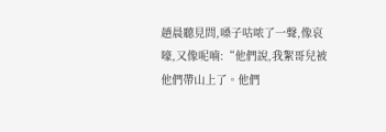趙晨聽見問,嗓子咕哝了一聲,像哀嚎,又像呢喃:“他們說,我絮哥兒被他們帶山上了。他們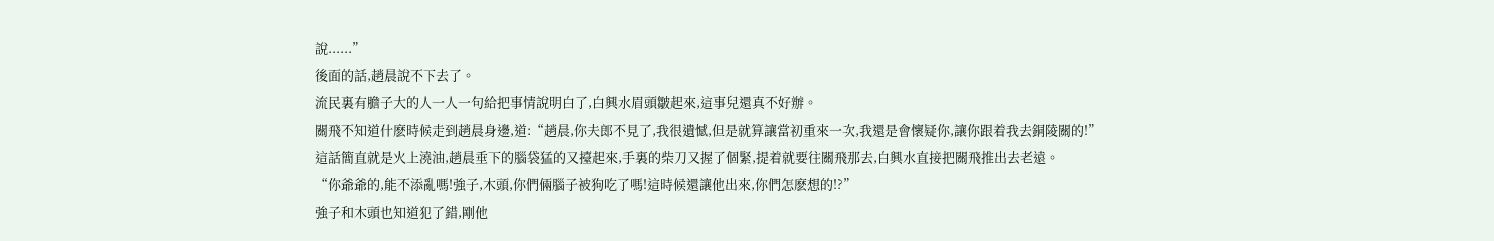說......”
後面的話,趙晨說不下去了。
流民裏有膽子大的人一人一句給把事情說明白了,白興水眉頭皺起來,這事兒還真不好辦。
關飛不知道什麽時候走到趙晨身邊,道:“趙晨,你夫郎不見了,我很遺憾,但是就算讓當初重來一次,我還是會懷疑你,讓你跟着我去銅陵關的!”
這話簡直就是火上澆油,趙晨垂下的腦袋猛的又擡起來,手裏的柴刀又握了個緊,提着就要往關飛那去,白興水直接把關飛推出去老遠。
“你爺爺的,能不添亂嗎!強子,木頭,你們倆腦子被狗吃了嗎!這時候還讓他出來,你們怎麽想的!?”
強子和木頭也知道犯了錯,剛他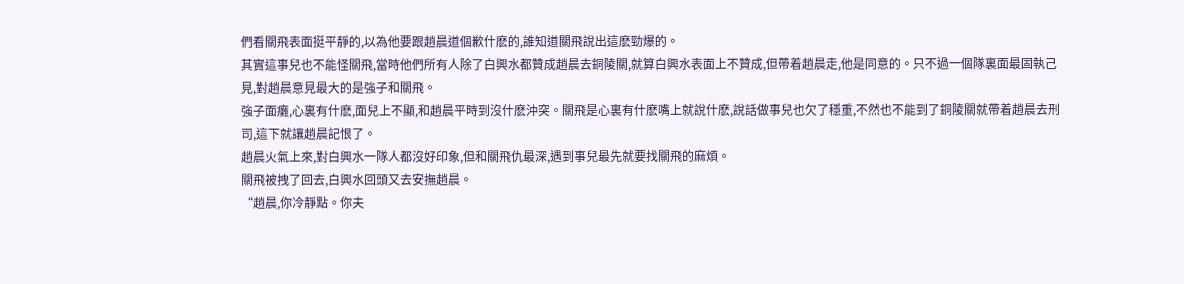們看關飛表面挺平靜的,以為他要跟趙晨道個歉什麽的,誰知道關飛說出這麽勁爆的。
其實這事兒也不能怪關飛,當時他們所有人除了白興水都贊成趙晨去銅陵關,就算白興水表面上不贊成,但帶着趙晨走,他是同意的。只不過一個隊裏面最固執己見,對趙晨意見最大的是強子和關飛。
強子面癱,心裏有什麽,面兒上不顯,和趙晨平時到沒什麽沖突。關飛是心裏有什麽嘴上就說什麽,說話做事兒也欠了穩重,不然也不能到了銅陵關就帶着趙晨去刑司,這下就讓趙晨記恨了。
趙晨火氣上來,對白興水一隊人都沒好印象,但和關飛仇最深,遇到事兒最先就要找關飛的麻煩。
關飛被拽了回去,白興水回頭又去安撫趙晨。
“趙晨,你冷靜點。你夫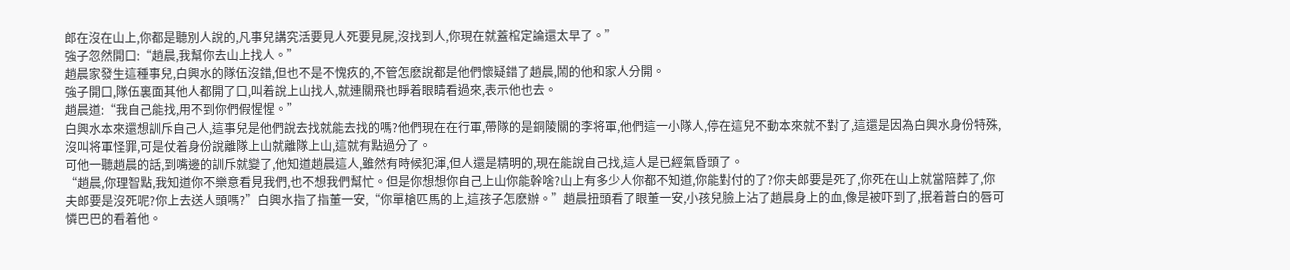郎在沒在山上,你都是聽別人說的,凡事兒講究活要見人死要見屍,沒找到人,你現在就蓋棺定論還太早了。”
強子忽然開口:“趙晨,我幫你去山上找人。”
趙晨家發生這種事兒,白興水的隊伍沒錯,但也不是不愧疚的,不管怎麽說都是他們懷疑錯了趙晨,鬧的他和家人分開。
強子開口,隊伍裏面其他人都開了口,叫着說上山找人,就連關飛也睜着眼睛看過來,表示他也去。
趙晨道:“我自己能找,用不到你們假惺惺。”
白興水本來還想訓斥自己人,這事兒是他們說去找就能去找的嗎?他們現在在行軍,帶隊的是銅陵關的李将軍,他們這一小隊人,停在這兒不動本來就不對了,這還是因為白興水身份特殊,沒叫将軍怪罪,可是仗着身份說離隊上山就離隊上山,這就有點過分了。
可他一聽趙晨的話,到嘴邊的訓斥就變了,他知道趙晨這人,雖然有時候犯渾,但人還是精明的,現在能說自己找,這人是已經氣昏頭了。
“趙晨,你理智點,我知道你不樂意看見我們,也不想我們幫忙。但是你想想你自己上山你能幹啥?山上有多少人你都不知道,你能對付的了?你夫郎要是死了,你死在山上就當陪葬了,你夫郎要是沒死呢?你上去送人頭嗎?”白興水指了指董一安,“你單槍匹馬的上,這孩子怎麽辦。”趙晨扭頭看了眼董一安,小孩兒臉上沾了趙晨身上的血,像是被吓到了,抿着蒼白的唇可憐巴巴的看着他。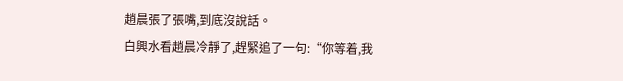趙晨張了張嘴,到底沒說話。
白興水看趙晨冷靜了,趕緊追了一句:“你等着,我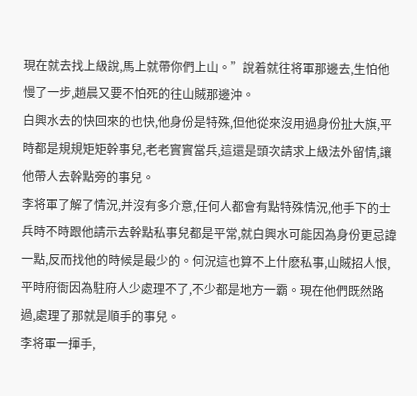現在就去找上級說,馬上就帶你們上山。”說着就往将軍那邊去,生怕他慢了一步,趙晨又要不怕死的往山賊那邊沖。
白興水去的快回來的也快,他身份是特殊,但他從來沒用過身份扯大旗,平時都是規規矩矩幹事兒,老老實實當兵,這還是頭次請求上級法外留情,讓他帶人去幹點旁的事兒。
李将軍了解了情況,并沒有多介意,任何人都會有點特殊情況,他手下的士兵時不時跟他請示去幹點私事兒都是平常,就白興水可能因為身份更忌諱一點,反而找他的時候是最少的。何況這也算不上什麽私事,山賊招人恨,平時府衙因為駐府人少處理不了,不少都是地方一霸。現在他們既然路過,處理了那就是順手的事兒。
李将軍一揮手,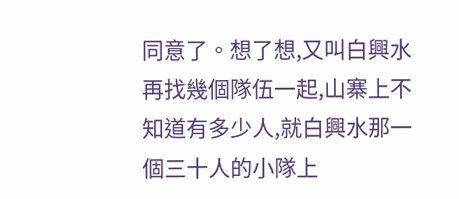同意了。想了想,又叫白興水再找幾個隊伍一起,山寨上不知道有多少人,就白興水那一個三十人的小隊上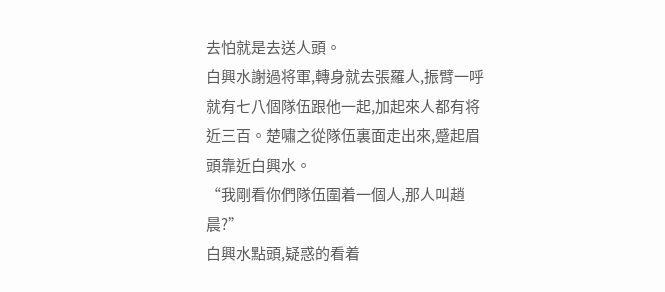去怕就是去送人頭。
白興水謝過将軍,轉身就去張羅人,振臂一呼就有七八個隊伍跟他一起,加起來人都有将近三百。楚嘯之從隊伍裏面走出來,蹙起眉頭靠近白興水。
“我剛看你們隊伍圍着一個人,那人叫趙晨?”
白興水點頭,疑惑的看着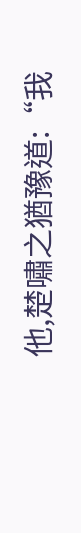他,楚嘯之猶豫道:“我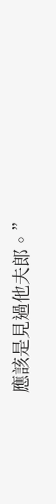應該是見過他夫郎。”